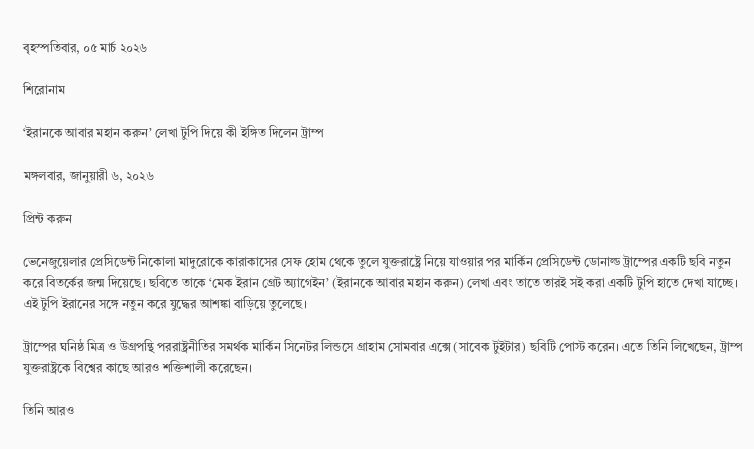বৃহস্পতিবার, ০৫ মার্চ ২০২৬

শিরোনাম

‘ইরানকে আবার মহান করুন’ লেখা টুপি দিয়ে কী ইঙ্গিত দিলেন ট্রাম্প

মঙ্গলবার, জানুয়ারী ৬, ২০২৬

প্রিন্ট করুন

ভেনেজুয়েলার প্রেসিডেন্ট নিকোলা মাদুরোকে কারাকাসের সেফ হোম থেকে তুলে যুক্তরাষ্ট্রে নিয়ে যাওয়ার পর মার্কিন প্রেসিডেন্ট ডোনাল্ড ট্রাম্পের একটি ছবি নতুন করে বিতর্কের জন্ম দিয়েছে। ছবিতে তাকে ‘মেক ইরান গ্রেট অ্যাগেইন’ (ইরানকে আবার মহান করুন) লেখা এবং তাতে তারই সই করা একটি টুপি হাতে দেখা যাচ্ছে। এই টুপি ইরানের সঙ্গে নতুন করে যুদ্ধের আশঙ্কা বাড়িয়ে তুলেছে।

ট্রাম্পের ঘনিষ্ঠ মিত্র ও উগ্রপন্থি পররাষ্ট্রনীতির সমর্থক মার্কিন সিনেটর লিন্ডসে গ্রাহাম সোমবার এক্সে (সাবেক টুইটার) ছবিটি পোস্ট করেন। এতে তিনি লিখেছেন, ট্রাম্প যুক্তরাষ্ট্রকে বিশ্বের কাছে আরও শক্তিশালী করেছেন।

তিনি আরও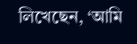লিখেছেন, ‘আমি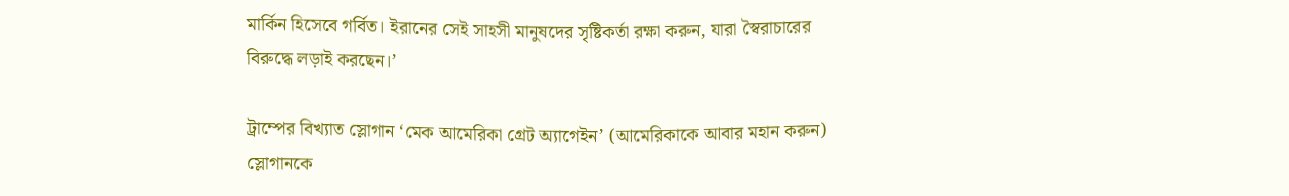মার্কিন হিসেবে গর্বিত। ইরানের সেই সাহসী মানুষদের সৃষ্টিকর্তা রক্ষা করুন, যারা স্বৈরাচারের বিরুদ্ধে লড়াই করছেন।’

ট্রাম্পের বিখ্যাত স্লোগান ‘মেক আমেরিকা গ্রেট অ্যাগেইন’ (আমেরিকাকে আবার মহান করুন) স্লোগানকে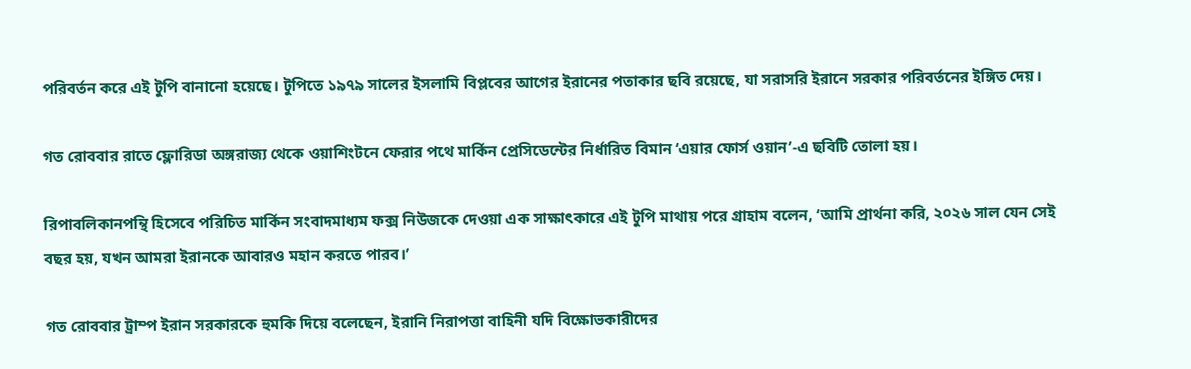পরিবর্তন করে এই টুপি বানানো হয়েছে। টুপিতে ১৯৭৯ সালের ইসলামি বিপ্লবের আগের ইরানের পতাকার ছবি রয়েছে, যা সরাসরি ইরানে সরকার পরিবর্তনের ইঙ্গিত দেয়।

গত রোববার রাতে ফ্লোরিডা অঙ্গরাজ্য থেকে ওয়াশিংটনে ফেরার পথে মার্কিন প্রেসিডেন্টের নির্ধারিত বিমান ‘এয়ার ফোর্স ওয়ান’-এ ছবিটি তোলা হয়।

রিপাবলিকানপন্থি হিসেবে পরিচিত মার্কিন সংবাদমাধ্যম ফক্স নিউজকে দেওয়া এক সাক্ষাৎকারে এই টুপি মাথায় পরে গ্রাহাম বলেন, ‘আমি প্রার্থনা করি, ২০২৬ সাল যেন সেই বছর হয়, যখন আমরা ইরানকে আবারও মহান করতে পারব।’

গত রোববার ট্রাম্প ইরান সরকারকে হুমকি দিয়ে বলেছেন, ইরানি নিরাপত্তা বাহিনী যদি বিক্ষোভকারীদের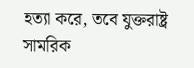হত্যা করে, তবে যুক্তরাষ্ট্র সামরিক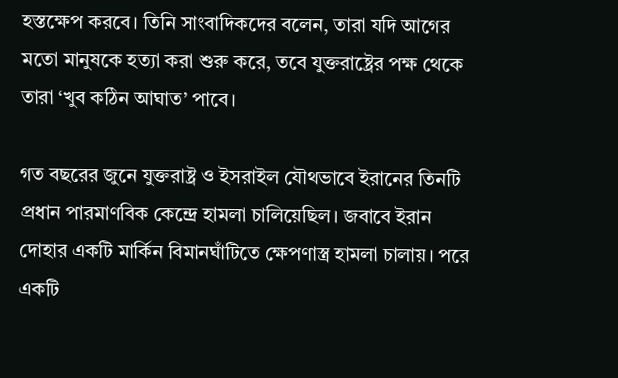হস্তক্ষেপ করবে। তিনি সাংবাদিকদের বলেন, তারা যদি আগের মতো মানুষকে হত্যা করা শুরু করে, তবে যুক্তরাষ্ট্রের পক্ষ থেকে তারা ‘খুব কঠিন আঘাত’ পাবে।

গত বছরের জুনে যুক্তরাষ্ট্র ও ইসরাইল যৌথভাবে ইরানের তিনটি প্রধান পারমাণবিক কেন্দ্রে হামলা চালিয়েছিল। জবাবে ইরান দোহার একটি মার্কিন বিমানঘাঁটিতে ক্ষেপণাস্ত্র হামলা চালায়। পরে একটি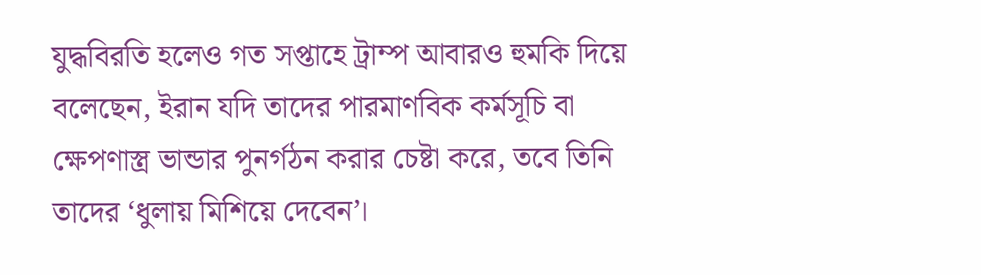যুদ্ধবিরতি হলেও গত সপ্তাহে ট্রাম্প আবারও হুমকি দিয়ে বলেছেন, ইরান যদি তাদের পারমাণবিক কর্মসূচি বা ক্ষেপণাস্ত্র ভান্ডার পুনর্গঠন করার চেষ্টা করে, তবে তিনি তাদের ‘ধুলায় মিশিয়ে দেবেন’।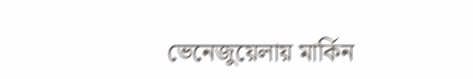ভেনেজুয়েলায় মার্কিন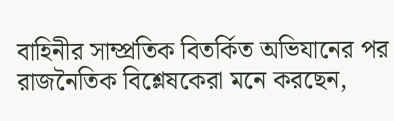বাহিনীর সাম্প্রতিক বিতর্কিত অভিযানের পর রাজনৈতিক বিশ্লেষকেরা মনে করছেন,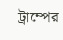ট্রাম্পের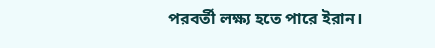পরবর্তী লক্ষ্য হতে পারে ইরান।